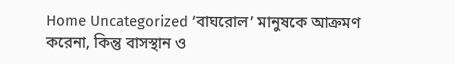Home Uncategorized ‘বাঘরোল’ মানুষকে আক্রমণ করেনা, কিন্তু বাসস্থান ও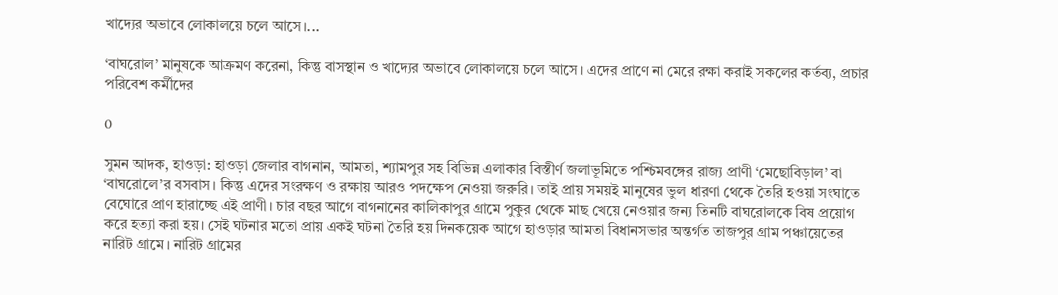খাদ্যের অভাবে লোকালয়ে চলে আসে।...

‘বাঘরোল’ মানুষকে আক্রমণ করেনা, কিন্তু বাসস্থান ও খাদ্যের অভাবে লোকালয়ে চলে আসে। এদের প্রাণে না মেরে রক্ষা করাই সকলের কর্তব্য, প্রচার পরিবেশ কর্মীদের

0

সুমন আদক, হাওড়া: হাওড়া জেলার বাগনান, আমতা, শ্যামপুর সহ বিভিন্ন এলাকার বিস্তীর্ণ জলাভূমিতে পশ্চিমবঙ্গের রাজ্য প্রাণী ‘মেছোবিড়াল’ বা ‘বাঘরোলে’র বসবাস। কিন্তু এদের সংরক্ষণ ও রক্ষায় আরও পদক্ষেপ নেওয়া জরুরি। তাই প্রায় সময়ই মানুষের ভুল ধারণা থেকে তৈরি হওয়া সংঘাতে বেঘোরে প্রাণ হারাচ্ছে এই প্রাণী। চার বছর আগে বাগনানের কালিকাপুর গ্রামে পুকুর থেকে মাছ খেয়ে নেওয়ার জন্য তিনটি বাঘরোলকে বিষ প্রয়োগ করে হত্যা করা হয়। সেই ঘটনার মতো প্রায় একই ঘটনা তৈরি হয় দিনকয়েক আগে হাওড়ার আমতা বিধানসভার অন্তর্গত তাজপুর গ্রাম পঞ্চায়েতের নারিট গ্রামে। নারিট গ্রামের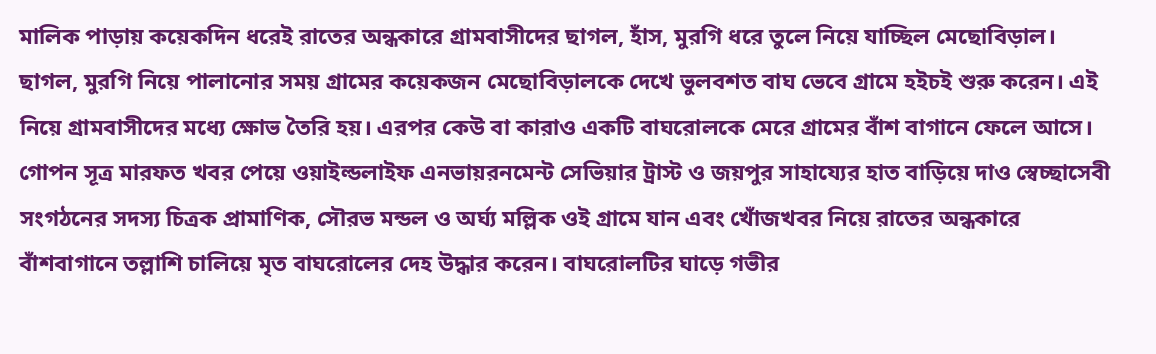মালিক পাড়ায় কয়েকদিন ধরেই রাতের অন্ধকারে গ্রামবাসীদের ছাগল, হাঁস, মুরগি ধরে তুলে নিয়ে যাচ্ছিল মেছোবিড়াল। ছাগল, মুরগি নিয়ে পালানোর সময় গ্রামের কয়েকজন মেছোবিড়ালকে দেখে ভুলবশত বাঘ ভেবে গ্রামে হইচই শুরু করেন। এই নিয়ে গ্রামবাসীদের মধ্যে ক্ষোভ তৈরি হয়। এরপর কেউ বা কারাও একটি বাঘরোলকে মেরে গ্রামের বাঁশ বাগানে ফেলে আসে। গোপন সূত্র মারফত খবর পেয়ে ওয়াইল্ডলাইফ এনভায়রনমেন্ট সেভিয়ার ট্রাস্ট ও জয়পুর সাহায্যের হাত বাড়িয়ে দাও স্বেচ্ছাসেবী সংগঠনের সদস্য চিত্রক প্রামাণিক, সৌরভ মন্ডল ও অর্ঘ্য মল্লিক ওই গ্রামে যান এবং খোঁজখবর নিয়ে রাতের অন্ধকারে বাঁশবাগানে তল্লাশি চালিয়ে মৃত বাঘরোলের দেহ উদ্ধার করেন। বাঘরোলটির ঘাড়ে গভীর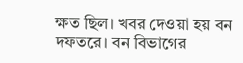ক্ষত ছিল। খবর দেওয়া হয় বন দফতরে। বন বিভাগের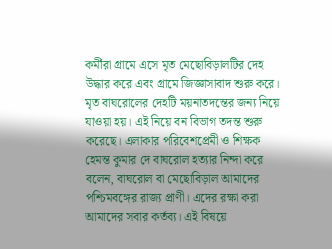কর্মীরা গ্রামে এসে মৃত মেছোবিড়ালটির দেহ উদ্ধার করে এবং গ্রামে জিজ্ঞাসাবাদ শুরু করে। মৃত বাঘরোলের দেহটি ময়নাতদন্তের জন্য নিয়ে যাওয়া হয়। এই নিয়ে বন বিভাগ তদন্ত শুরু করেছে। এলাকার পরিবেশপ্রেমী ও শিক্ষক হেমন্ত কুমার দে বাঘরোল হত্যার নিন্দা করে বলেন, বাঘরোল বা মেছোবিড়াল আমাদের পশ্চিমবঙ্গের রাজ্য প্রাণী। এদের রক্ষা করা আমাদের সবার কর্তব্য। এই বিষয়ে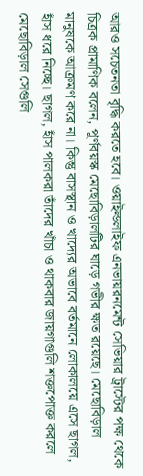আরও সচেতনতা বৃদ্ধি করতে হবে। ওয়াইল্ডলাইফ এনভায়রনমেন্ট সেভিয়ার ট্রাস্টের পক্ষ থেকে চিত্রক প্রামাণিক বলেন, পূর্ণবয়স্ক মেছোবিড়ালটির ঘাড়ে গভীর ক্ষত রয়েছে। মেছোবিড়াল মানুষকে আক্রমণ করে না। কিন্তু বাসস্থান ও খাদ্যের অভাবে বর্তমানে লোকালয়ে এসে ছাগল, হাঁস ধরে নিচ্ছে। ছাগল, হাঁস পালকরা তাঁদের খাঁচা ও থাকবার জায়গাগুলি শক্তপোক্ত করলে মেছোবিড়াল সেগুলি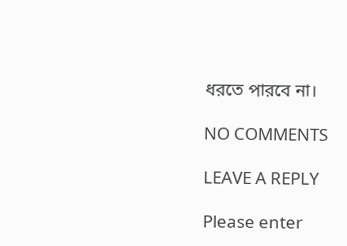ধরতে পারবে না।

NO COMMENTS

LEAVE A REPLY

Please enter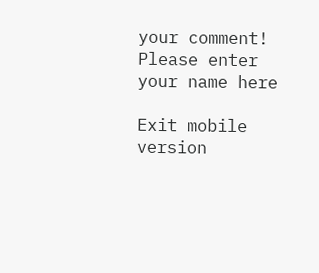your comment!
Please enter your name here

Exit mobile version